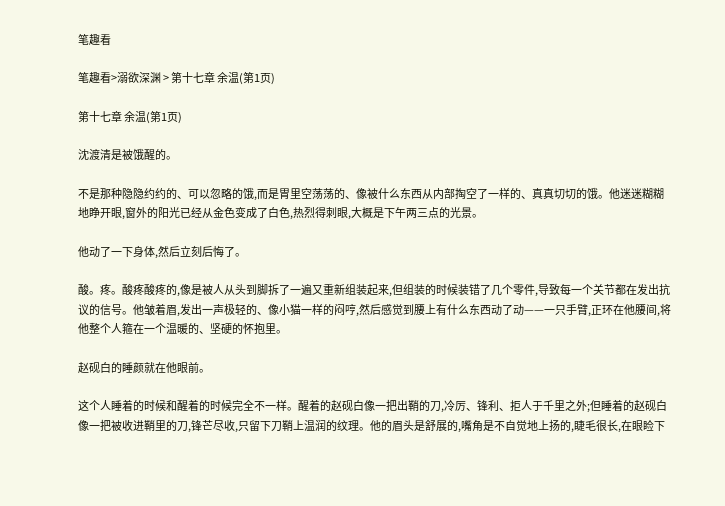笔趣看

笔趣看>溺欲深渊 > 第十七章 余温(第1页)

第十七章 余温(第1页)

沈渡清是被饿醒的。

不是那种隐隐约约的、可以忽略的饿,而是胃里空荡荡的、像被什么东西从内部掏空了一样的、真真切切的饿。他迷迷糊糊地睁开眼,窗外的阳光已经从金色变成了白色,热烈得刺眼,大概是下午两三点的光景。

他动了一下身体,然后立刻后悔了。

酸。疼。酸疼酸疼的,像是被人从头到脚拆了一遍又重新组装起来,但组装的时候装错了几个零件,导致每一个关节都在发出抗议的信号。他皱着眉,发出一声极轻的、像小猫一样的闷哼,然后感觉到腰上有什么东西动了动——一只手臂,正环在他腰间,将他整个人箍在一个温暖的、坚硬的怀抱里。

赵砚白的睡颜就在他眼前。

这个人睡着的时候和醒着的时候完全不一样。醒着的赵砚白像一把出鞘的刀,冷厉、锋利、拒人于千里之外;但睡着的赵砚白像一把被收进鞘里的刀,锋芒尽收,只留下刀鞘上温润的纹理。他的眉头是舒展的,嘴角是不自觉地上扬的,睫毛很长,在眼睑下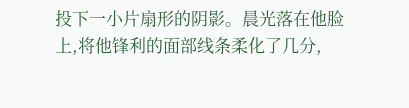投下一小片扇形的阴影。晨光落在他脸上,将他锋利的面部线条柔化了几分,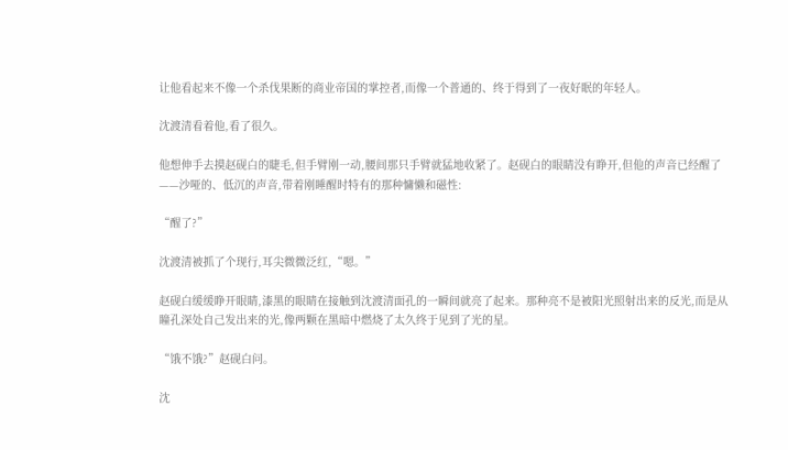让他看起来不像一个杀伐果断的商业帝国的掌控者,而像一个普通的、终于得到了一夜好眠的年轻人。

沈渡清看着他,看了很久。

他想伸手去摸赵砚白的睫毛,但手臂刚一动,腰间那只手臂就猛地收紧了。赵砚白的眼睛没有睁开,但他的声音已经醒了——沙哑的、低沉的声音,带着刚睡醒时特有的那种慵懒和磁性:

“醒了?”

沈渡清被抓了个现行,耳尖微微泛红,“嗯。”

赵砚白缓缓睁开眼睛,漆黑的眼睛在接触到沈渡清面孔的一瞬间就亮了起来。那种亮不是被阳光照射出来的反光,而是从瞳孔深处自己发出来的光,像两颗在黑暗中燃烧了太久终于见到了光的星。

“饿不饿?”赵砚白问。

沈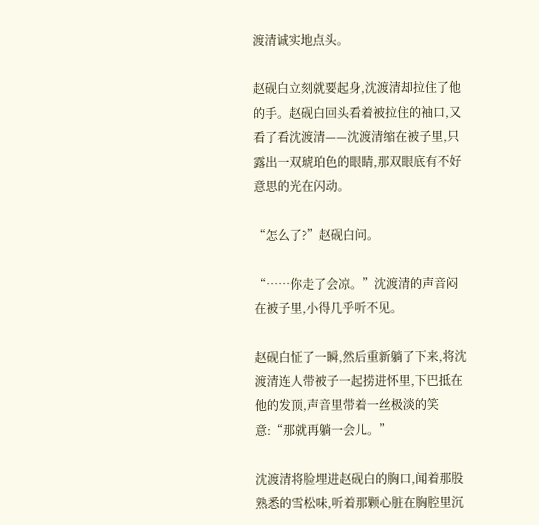渡清诚实地点头。

赵砚白立刻就要起身,沈渡清却拉住了他的手。赵砚白回头看着被拉住的袖口,又看了看沈渡清——沈渡清缩在被子里,只露出一双琥珀色的眼睛,那双眼底有不好意思的光在闪动。

“怎么了?”赵砚白问。

“……你走了会凉。”沈渡清的声音闷在被子里,小得几乎听不见。

赵砚白怔了一瞬,然后重新躺了下来,将沈渡清连人带被子一起捞进怀里,下巴抵在他的发顶,声音里带着一丝极淡的笑意:“那就再躺一会儿。”

沈渡清将脸埋进赵砚白的胸口,闻着那股熟悉的雪松味,听着那颗心脏在胸腔里沉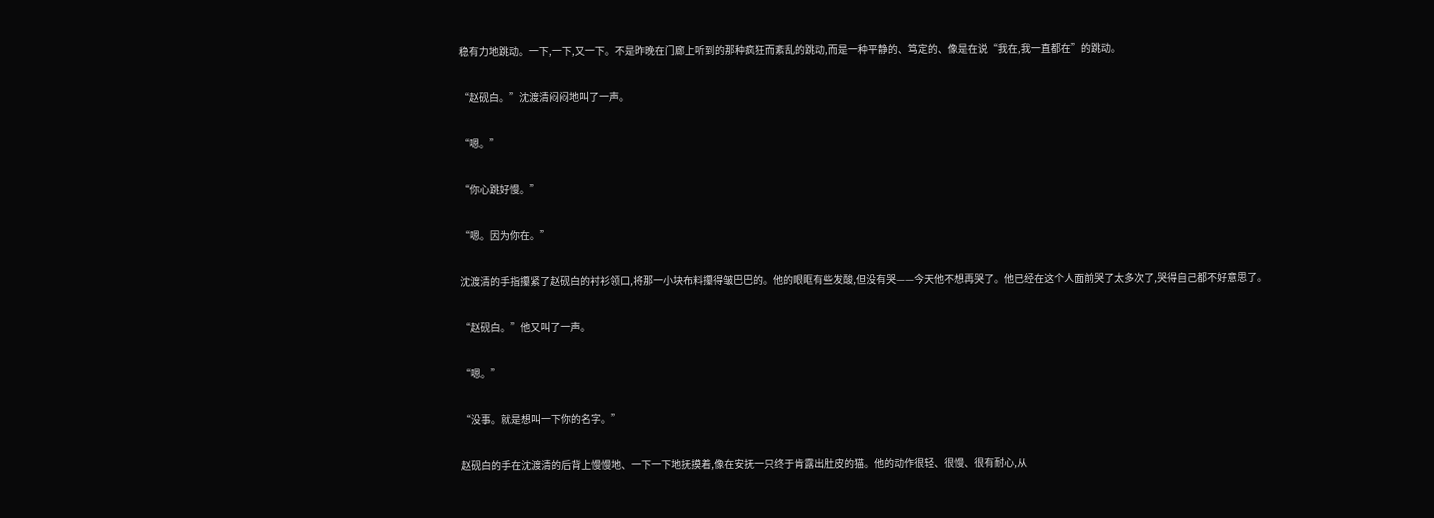稳有力地跳动。一下,一下,又一下。不是昨晚在门廊上听到的那种疯狂而紊乱的跳动,而是一种平静的、笃定的、像是在说“我在,我一直都在”的跳动。

“赵砚白。”沈渡清闷闷地叫了一声。

“嗯。”

“你心跳好慢。”

“嗯。因为你在。”

沈渡清的手指攥紧了赵砚白的衬衫领口,将那一小块布料攥得皱巴巴的。他的眼眶有些发酸,但没有哭——今天他不想再哭了。他已经在这个人面前哭了太多次了,哭得自己都不好意思了。

“赵砚白。”他又叫了一声。

“嗯。”

“没事。就是想叫一下你的名字。”

赵砚白的手在沈渡清的后背上慢慢地、一下一下地抚摸着,像在安抚一只终于肯露出肚皮的猫。他的动作很轻、很慢、很有耐心,从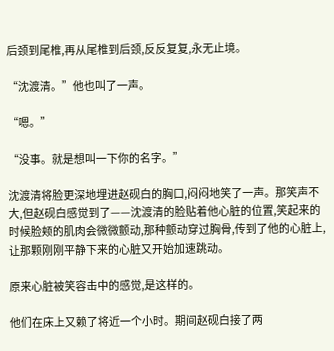后颈到尾椎,再从尾椎到后颈,反反复复,永无止境。

“沈渡清。”他也叫了一声。

“嗯。”

“没事。就是想叫一下你的名字。”

沈渡清将脸更深地埋进赵砚白的胸口,闷闷地笑了一声。那笑声不大,但赵砚白感觉到了——沈渡清的脸贴着他心脏的位置,笑起来的时候脸颊的肌肉会微微颤动,那种颤动穿过胸骨,传到了他的心脏上,让那颗刚刚平静下来的心脏又开始加速跳动。

原来心脏被笑容击中的感觉,是这样的。

他们在床上又赖了将近一个小时。期间赵砚白接了两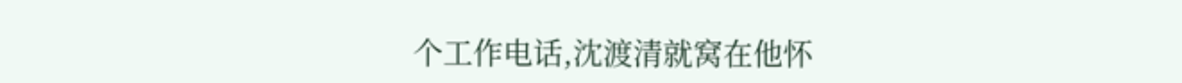个工作电话,沈渡清就窝在他怀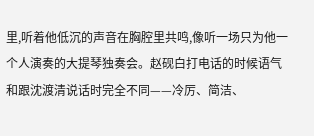里,听着他低沉的声音在胸腔里共鸣,像听一场只为他一个人演奏的大提琴独奏会。赵砚白打电话的时候语气和跟沈渡清说话时完全不同——冷厉、简洁、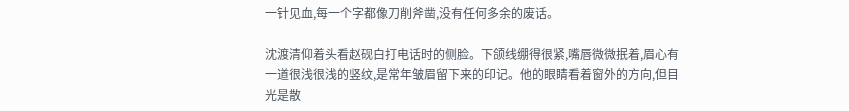一针见血,每一个字都像刀削斧凿,没有任何多余的废话。

沈渡清仰着头看赵砚白打电话时的侧脸。下颌线绷得很紧,嘴唇微微抿着,眉心有一道很浅很浅的竖纹,是常年皱眉留下来的印记。他的眼睛看着窗外的方向,但目光是散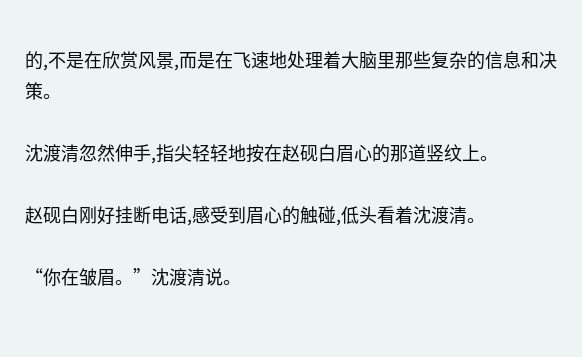的,不是在欣赏风景,而是在飞速地处理着大脑里那些复杂的信息和决策。

沈渡清忽然伸手,指尖轻轻地按在赵砚白眉心的那道竖纹上。

赵砚白刚好挂断电话,感受到眉心的触碰,低头看着沈渡清。

“你在皱眉。”沈渡清说。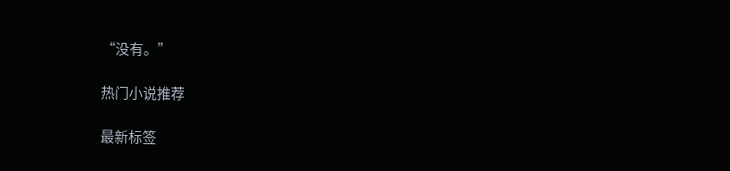“没有。”

热门小说推荐

最新标签